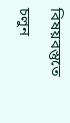বিষয়বস্তুতে চলুন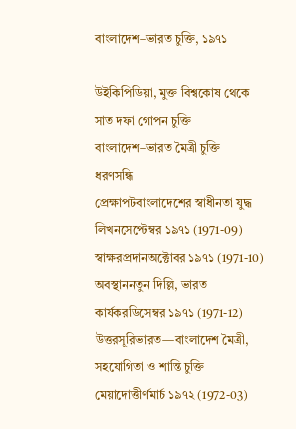বাংলাদেশ–ভারত চুক্তি, ১৯৭১

উইকিপিডিয়া, মুক্ত বিশ্বকোষ থেকে
সাত দফা গোপন চুক্তি
বাংলাদেশ–ভারত মৈত্রী চুক্তি
ধরণসন্ধি
প্রেক্ষাপটবাংলাদেশের স্বাধীনতা যুদ্ধ
লিখনসেপ্টেম্বর ১৯৭১ (1971-09)
স্বাক্ষরপ্রদানঅক্টোবর ১৯৭১ (1971-10)
অবস্থাননতুন দিল্লি, ভারত
কার্যকরডিসেম্বর ১৯৭১ (1971-12)
উত্তরসূরিভারত—বাংলাদেশ মৈত্রী, সহযোগিতা ও শান্তি চুক্তি
মেয়াদোত্তীর্ণমার্চ ১৯৭২ (1972-03)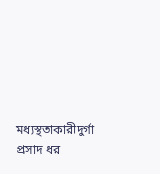মধ্যস্থতাকারীদুর্গা প্রসাদ ধর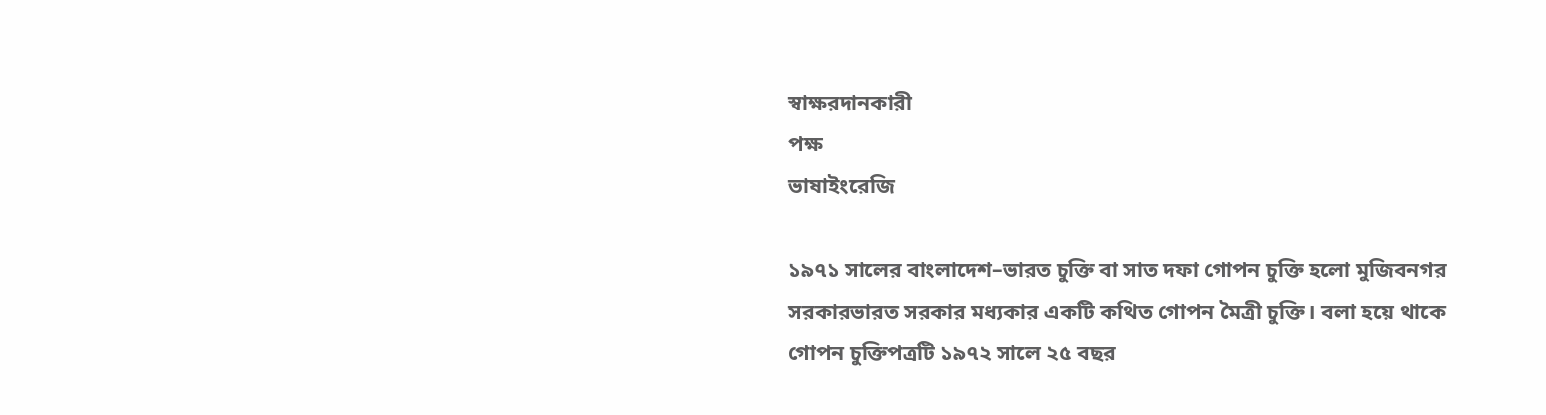স্বাক্ষরদানকারী
পক্ষ
ভাষাইংরেজি

১৯৭১ সালের বাংলাদেশ–ভারত চুক্তি বা সাত দফা গোপন চুক্তি হলো মুজিবনগর সরকারভারত সরকার মধ্যকার একটি কথিত গোপন মৈত্রী চুক্তি। বলা হয়ে থাকে গোপন চুক্তিপত্রটি ১৯৭২ সালে ২৫ বছর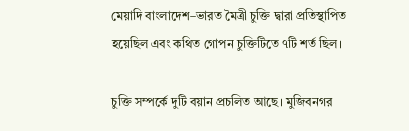মেয়াদি বাংলাদেশ–ভারত মৈত্রী চুক্তি দ্বারা প্রতিস্থাপিত হয়েছিল এবং কথিত গোপন চুক্তিটিতে ৭টি শর্ত ছিল।

চুক্তি সম্পর্কে দুটি বয়ান প্রচলিত আছে। মুজিবনগর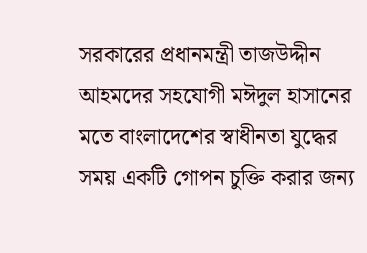সরকারের প্রধানমন্ত্রী তাজউদ্দীন আহমদের সহযোগী মঈদুল হাসানের মতে বাংলাদেশের স্বাধীনতা যুদ্ধের সময় একটি গোপন চুক্তি করার জন্য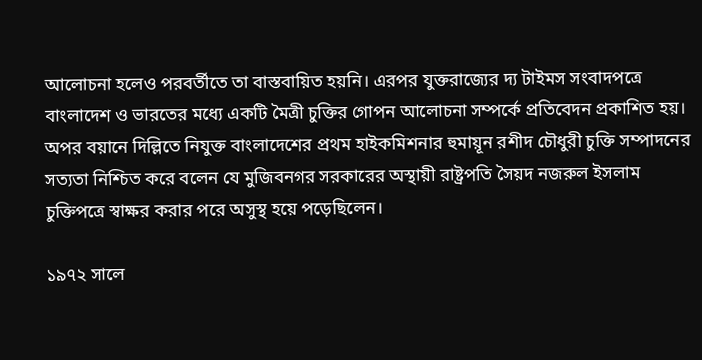আলোচনা হলেও পরবর্তীতে তা বাস্তবায়িত হয়নি। এরপর যুক্তরাজ্যের দ্য টাইমস সংবাদপত্রে বাংলাদেশ ও ভারতের মধ্যে একটি মৈত্রী চুক্তির গোপন আলোচনা সম্পর্কে প্রতিবেদন প্রকাশিত হয়। অপর বয়ানে দিল্লিতে নিযুক্ত বাংলাদেশের প্রথম হাইকমিশনার হুমায়ূন রশীদ চৌধুরী চুক্তি সম্পাদনের সত্যতা নিশ্চিত করে বলেন যে মুজিবনগর সরকারের অস্থায়ী রাষ্ট্রপতি সৈয়দ নজরুল ইসলাম চুক্তিপত্রে স্বাক্ষর করার পরে অসুস্থ হয়ে পড়েছিলেন।

১৯৭২ সালে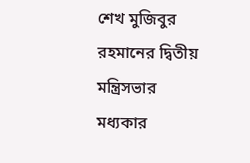শেখ মুজিবুর রহমানের দ্বিতীয় মন্ত্রিসভার মধ্যকার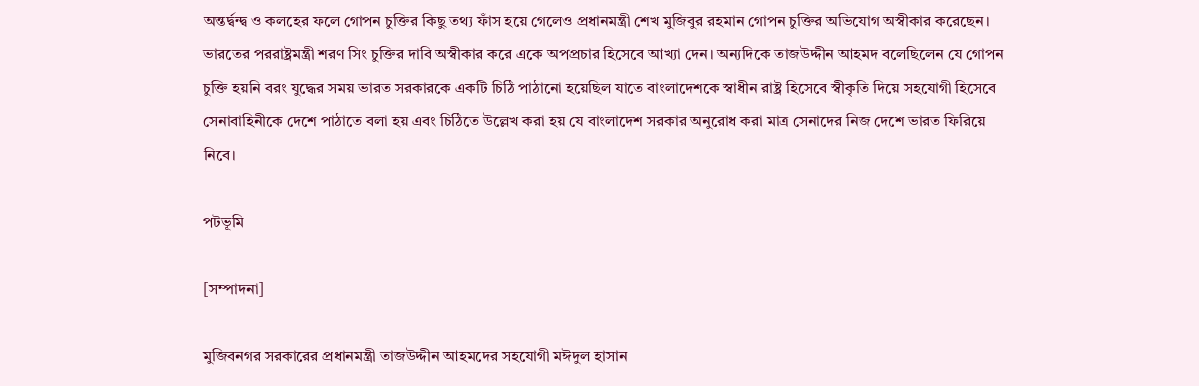অন্তর্দ্বন্দ্ব ও কলহের ফলে গোপন চুক্তির কিছু তথ্য ফাঁস হয়ে গেলেও প্রধানমন্ত্রী শেখ মুজিবুর রহমান গোপন চুক্তির অভিযোগ অস্বীকার করেছেন। ভারতের পররাষ্ট্রমন্ত্রী শরণ সিং চুক্তির দাবি অস্বীকার করে একে অপপ্রচার হিসেবে আখ্যা দেন। অন্যদিকে তাজউদ্দীন আহমদ বলেছিলেন যে গোপন চুক্তি হয়নি বরং যুদ্ধের সময় ভারত সরকারকে একটি চিঠি পাঠানো হয়েছিল যাতে বাংলাদেশকে স্বাধীন রাষ্ট্র হিসেবে স্বীকৃতি দিয়ে সহযোগী হিসেবে সেনাবাহিনীকে দেশে পাঠাতে বলা হয় এবং চিঠিতে উল্লেখ করা হয় যে বাংলাদেশ সরকার অনুরোধ করা মাত্র সেনাদের নিজ দেশে ভারত ফিরিয়ে নিবে।

পটভূমি

[সম্পাদনা]

মুজিবনগর সরকারের প্রধানমন্ত্রী তাজউদ্দীন আহমদের সহযোগী মঈদুল হাসান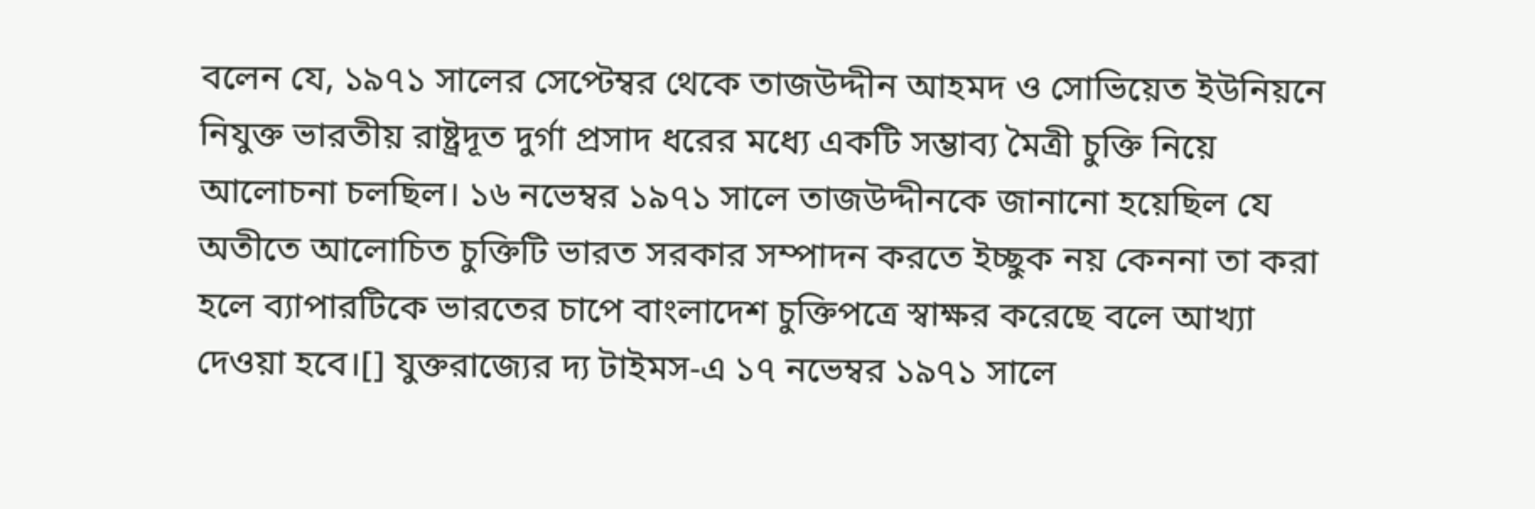বলেন যে, ১৯৭১ সালের সেপ্টেম্বর থেকে তাজউদ্দীন আহমদ ও সোভিয়েত ইউনিয়নে নিযুক্ত ভারতীয় রাষ্ট্রদূত দুর্গা প্রসাদ ধরের মধ্যে একটি সম্ভাব্য মৈত্রী চুক্তি নিয়ে আলোচনা চলছিল। ১৬ নভেম্বর ১৯৭১ সালে তাজউদ্দীনকে জানানো হয়েছিল যে অতীতে আলোচিত চুক্তিটি ভারত সরকার সম্পাদন করতে ইচ্ছুক নয় কেননা তা করা হলে ব্যাপারটিকে ভারতের চাপে বাংলাদেশ চুক্তিপত্রে স্বাক্ষর করেছে বলে আখ্যা দেওয়া হবে।[] যুক্তরাজ্যের দ্য টাইমস-এ ১৭ নভেম্বর ১৯৭১ সালে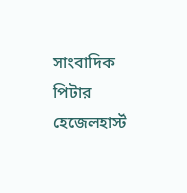সাংবাদিক পিটার হেজেলহার্স্ট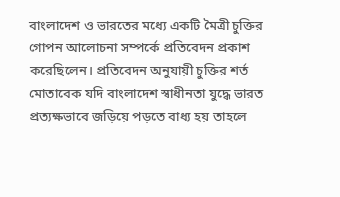বাংলাদেশ ও ভারতের মধ্যে একটি মৈত্রী চুক্তির গোপন আলোচনা সম্পর্কে প্রতিবেদন প্রকাশ করেছিলেন। প্রতিবেদন অনুযায়ী চুক্তির শর্ত মোতাবেক যদি বাংলাদেশ স্বাধীনতা যুদ্ধে ভারত প্রত্যক্ষভাবে জড়িয়ে পড়তে বাধ্য হয় তাহলে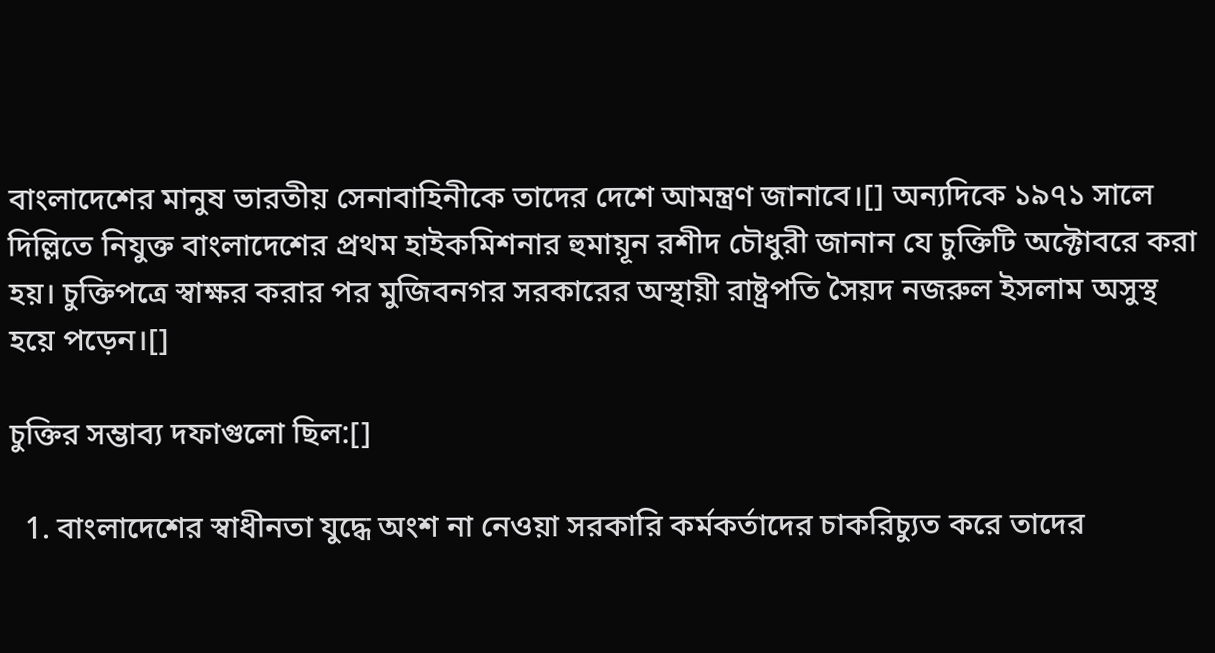বাংলাদেশের মানুষ ভারতীয় সেনাবাহিনীকে তাদের দেশে আমন্ত্রণ জানাবে।[] অন্যদিকে ১৯৭১ সালে দিল্লিতে নিযুক্ত বাংলাদেশের প্রথম হাইকমিশনার হুমায়ূন রশীদ চৌধুরী জানান যে চুক্তিটি অক্টোবরে করা হয়। চুক্তিপত্রে স্বাক্ষর করার পর মুজিবনগর সরকারের অস্থায়ী রাষ্ট্রপতি সৈয়দ নজরুল ইসলাম অসুস্থ হয়ে পড়েন।[]

চুক্তির সম্ভাব্য দফাগুলো ছিল:[]

  1. বাংলাদেশের স্বাধীনতা যুদ্ধে অংশ না নেওয়া সরকারি কর্মকর্তাদের চাকরিচ্যুত করে তাদের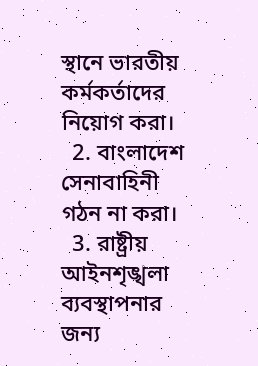স্থানে ভারতীয় কর্মকর্তাদের নিয়োগ করা।
  2. বাংলাদেশ সেনাবাহিনী গঠন না করা।
  3. রাষ্ট্রীয় আইনশৃঙ্খলা ব্যবস্থাপনার জন্য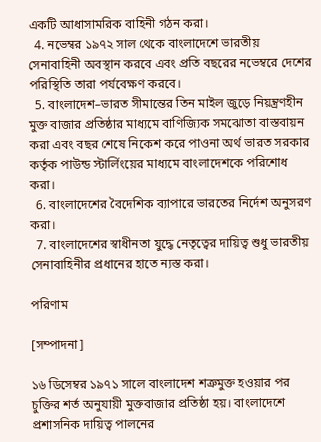একটি আধাসামরিক বাহিনী গঠন করা।
  4. নভেম্বর ১৯৭২ সাল থেকে বাংলাদেশে ভারতীয় সেনাবাহিনী অবস্থান করবে এবং প্রতি বছরের নভেম্বরে দেশের পরিস্থিতি তারা পর্যবেক্ষণ করবে।
  5. বাংলাদেশ–ভারত সীমান্তের তিন মাইল জুড়ে নিয়ন্ত্রণহীন মুক্ত বাজার প্রতিষ্ঠার মাধ্যমে বাণিজ্যিক সমঝোতা বাস্তবায়ন করা এবং বছর শেষে নিকেশ করে পাওনা অর্থ ভারত সরকার কর্তৃক পাউন্ড স্টার্লিংয়ের মাধ্যমে বাংলাদেশকে পরিশোধ করা।
  6. বাংলাদেশের বৈদেশিক ব্যাপারে ভারতের নির্দেশ অনুসরণ করা।
  7. বাংলাদেশের স্বাধীনতা যুদ্ধে নেতৃত্বের দায়িত্ব শুধু ভারতীয় সেনাবাহিনীর প্রধানের হাতে ন্যস্ত করা।

পরিণাম

[সম্পাদনা]

১৬ ডিসেম্বর ১৯৭১ সালে বাংলাদেশ শত্রুমুক্ত হওয়ার পর চুক্তির শর্ত অনুযায়ী মুক্তবাজার প্রতিষ্ঠা হয়। বাংলাদেশে প্রশাসনিক দায়িত্ব পালনের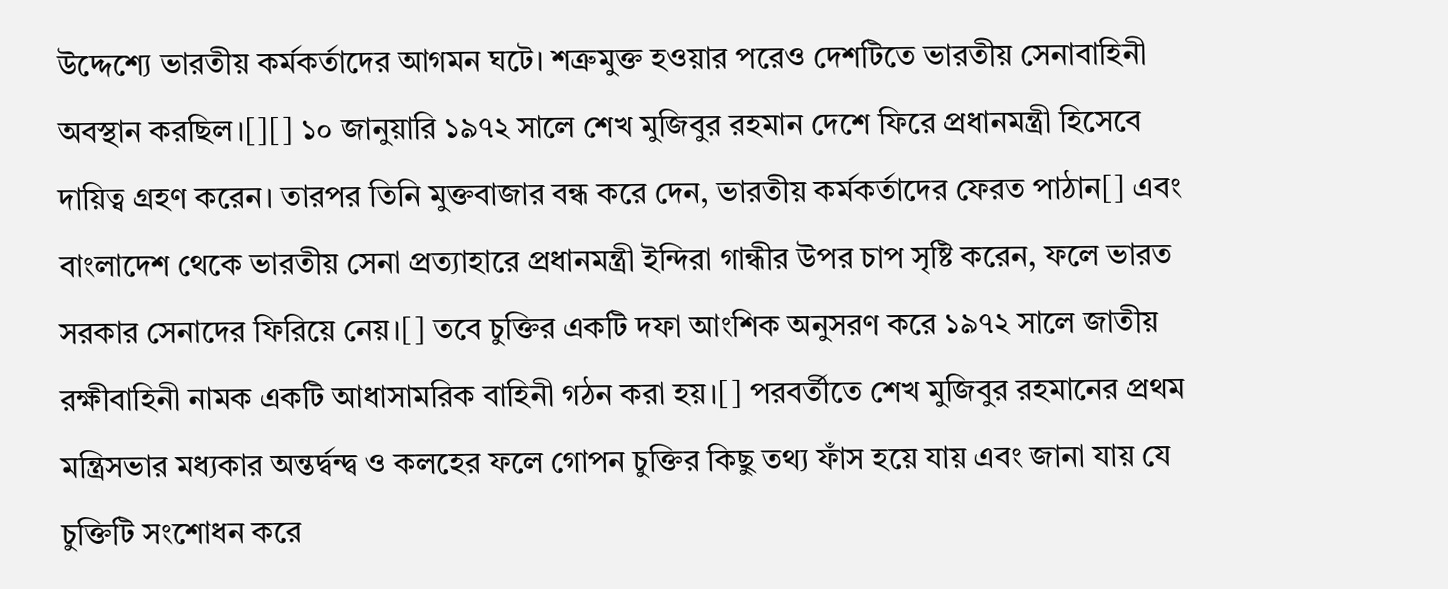উদ্দেশ্যে ভারতীয় কর্মকর্তাদের আগমন ঘটে। শত্রুমুক্ত হওয়ার পরেও দেশটিতে ভারতীয় সেনাবাহিনী অবস্থান করছিল।[][] ১০ জানুয়ারি ১৯৭২ সালে শেখ মুজিবুর রহমান দেশে ফিরে প্রধানমন্ত্রী হিসেবে দায়িত্ব গ্রহণ করেন। তারপর তিনি মুক্তবাজার বন্ধ করে দেন, ভারতীয় কর্মকর্তাদের ফেরত পাঠান[] এবং বাংলাদেশ থেকে ভারতীয় সেনা প্রত্যাহারে প্রধানমন্ত্রী ইন্দিরা গান্ধীর উপর চাপ সৃষ্টি করেন, ফলে ভারত সরকার সেনাদের ফিরিয়ে নেয়।[] তবে চুক্তির একটি দফা আংশিক অনুসরণ করে ১৯৭২ সালে জাতীয় রক্ষীবাহিনী নামক একটি আধাসামরিক বাহিনী গঠন করা হয়।[] পরবর্তীতে শেখ মুজিবুর রহমানের প্রথম মন্ত্রিসভার মধ্যকার অন্তর্দ্বন্দ্ব ও কলহের ফলে গোপন চুক্তির কিছু তথ্য ফাঁস হয়ে যায় এবং জানা যায় যে চুক্তিটি সংশোধন করে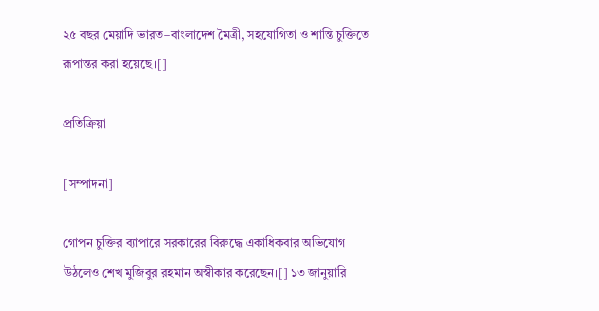২৫ বছর মেয়াদি ভারত–বাংলাদেশ মৈত্রী, সহযোগিতা ও শান্তি চুক্তিতে রূপান্তর করা হয়েছে।[]

প্রতিক্রিয়া

[সম্পাদনা]

গোপন চুক্তির ব্যাপারে সরকারের বিরুদ্ধে একাধিকবার অভিযোগ উঠলেও শেখ মুজিবুর রহমান অস্বীকার করেছেন।[] ১৩ জানুয়ারি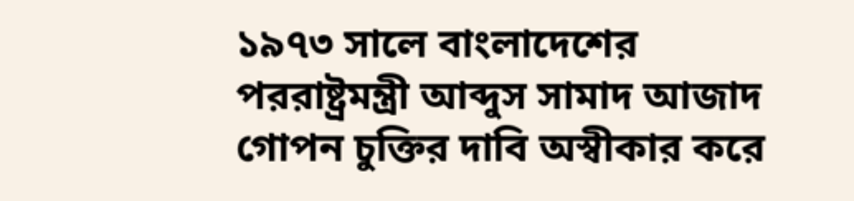১৯৭৩ সালে বাংলাদেশের পররাষ্ট্রমন্ত্রী আব্দুস সামাদ আজাদ গোপন চুক্তির দাবি অস্বীকার করে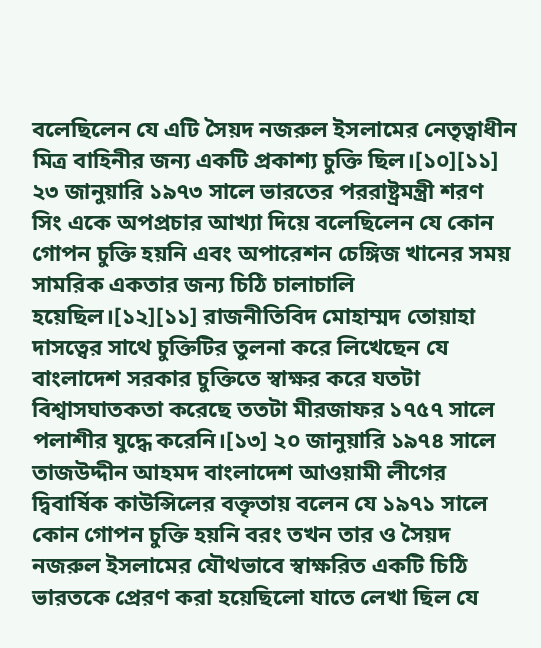বলেছিলেন যে এটি সৈয়দ নজরুল ইসলামের নেতৃত্বাধীন মিত্র বাহিনীর জন্য একটি প্রকাশ্য চুক্তি ছিল।[১০][১১] ২৩ জানুয়ারি ১৯৭৩ সালে ভারতের পররাষ্ট্রমন্ত্রী শরণ সিং একে অপপ্রচার আখ্যা দিয়ে বলেছিলেন যে কোন গোপন চুক্তি হয়নি এবং অপারেশন চেঙ্গিজ খানের সময় সামরিক একতার জন্য চিঠি চালাচালি হয়েছিল।[১২][১১] রাজনীতিবিদ মোহাম্মদ তোয়াহা দাসত্বের সাথে চুক্তিটির তুলনা করে লিখেছেন যে বাংলাদেশ সরকার চুক্তিতে স্বাক্ষর করে যতটা বিশ্বাসঘাতকতা করেছে ততটা মীরজাফর ১৭৫৭ সালে পলাশীর যুদ্ধে করেনি।[১৩] ২০ জানুয়ারি ১৯৭৪ সালে তাজউদ্দীন আহমদ বাংলাদেশ আওয়ামী লীগের দ্বিবার্ষিক কাউন্সিলের বক্তৃতায় বলেন যে ১৯৭১ সালে কোন গোপন চুক্তি হয়নি বরং তখন তার ও সৈয়দ নজরুল ইসলামের যৌথভাবে স্বাক্ষরিত একটি চিঠি ভারতকে প্রেরণ করা হয়েছিলো যাতে লেখা ছিল যে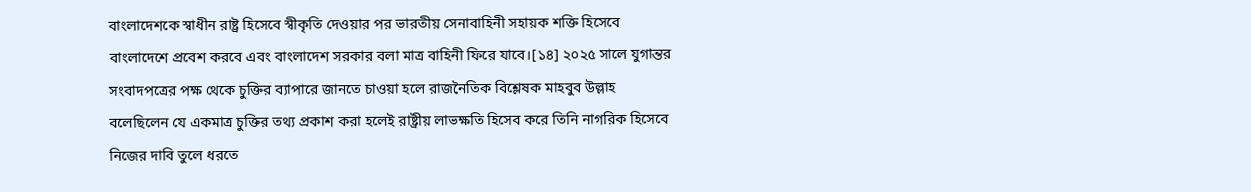বাংলাদেশকে স্বাধীন রাষ্ট্র হিসেবে স্বীকৃতি দেওয়ার পর ভারতীয় সেনাবাহিনী সহায়ক শক্তি হিসেবে বাংলাদেশে প্রবেশ করবে এবং বাংলাদেশ সরকার বলা মাত্র বাহিনী ফিরে যাবে।[১৪] ২০২৫ সালে যুগান্তর সংবাদপত্রের পক্ষ থেকে চুক্তির ব্যাপারে জানতে চাওয়া হলে রাজনৈতিক বিশ্লেষক মাহবুব উল্লাহ বলেছিলেন যে একমাত্র চুক্তির তথ্য প্রকাশ করা হলেই রাষ্ট্রীয় লাভক্ষতি হিসেব করে তিনি নাগরিক হিসেবে নিজের দাবি তুলে ধরতে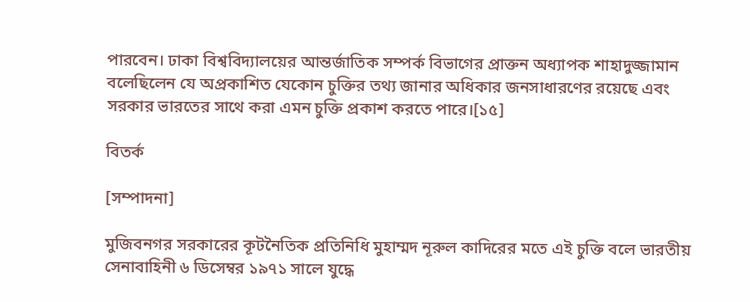পারবেন। ঢাকা বিশ্ববিদ্যালয়ের আন্তর্জাতিক সম্পর্ক বিভাগের প্রাক্তন অধ্যাপক শাহাদুজ্জামান বলেছিলেন যে অপ্রকাশিত যেকোন চুক্তির তথ্য জানার অধিকার জনসাধারণের রয়েছে এবং সরকার ভারতের সাথে করা এমন চুক্তি প্রকাশ করতে পারে।[১৫]

বিতর্ক

[সম্পাদনা]

মুজিবনগর সরকারের কূটনৈতিক প্রতিনিধি মুহাম্মদ নূরুল কাদিরের মতে এই চুক্তি বলে ভারতীয় সেনাবাহিনী ৬ ডিসেম্বর ১৯৭১ সালে যুদ্ধে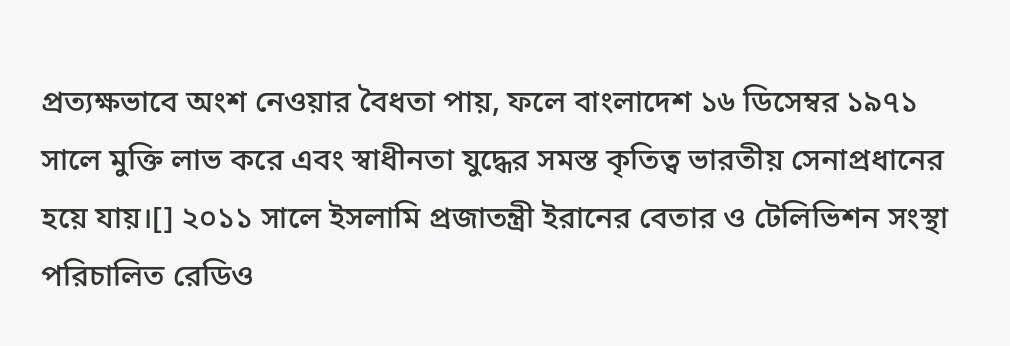প্রত্যক্ষভাবে অংশ নেওয়ার বৈধতা পায়, ফলে বাংলাদেশ ১৬ ডিসেম্বর ১৯৭১ সালে মুক্তি লাভ করে এবং স্বাধীনতা যুদ্ধের সমস্ত কৃতিত্ব ভারতীয় সেনাপ্রধানের হয়ে যায়।[] ২০১১ সালে ইসলামি প্রজাতন্ত্রী ইরানের বেতার ও টেলিভিশন সংস্থা পরিচালিত রেডিও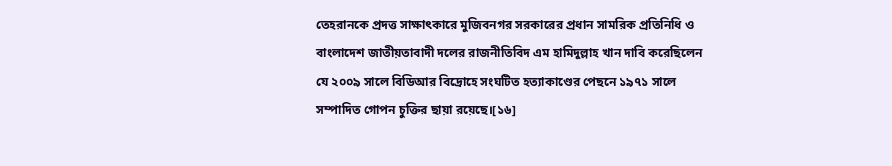তেহরানকে প্রদত্ত সাক্ষাৎকারে মুজিবনগর সরকারের প্রধান সামরিক প্রতিনিধি ও বাংলাদেশ জাতীয়তাবাদী দলের রাজনীতিবিদ এম হামিদুল্লাহ খান দাবি করেছিলেন যে ২০০৯ সালে বিডিআর বিদ্রোহে সংঘটিত হত্যাকাণ্ডের পেছনে ১৯৭১ সালে সম্পাদিত গোপন চুক্তির ছায়া রয়েছে।[১৬]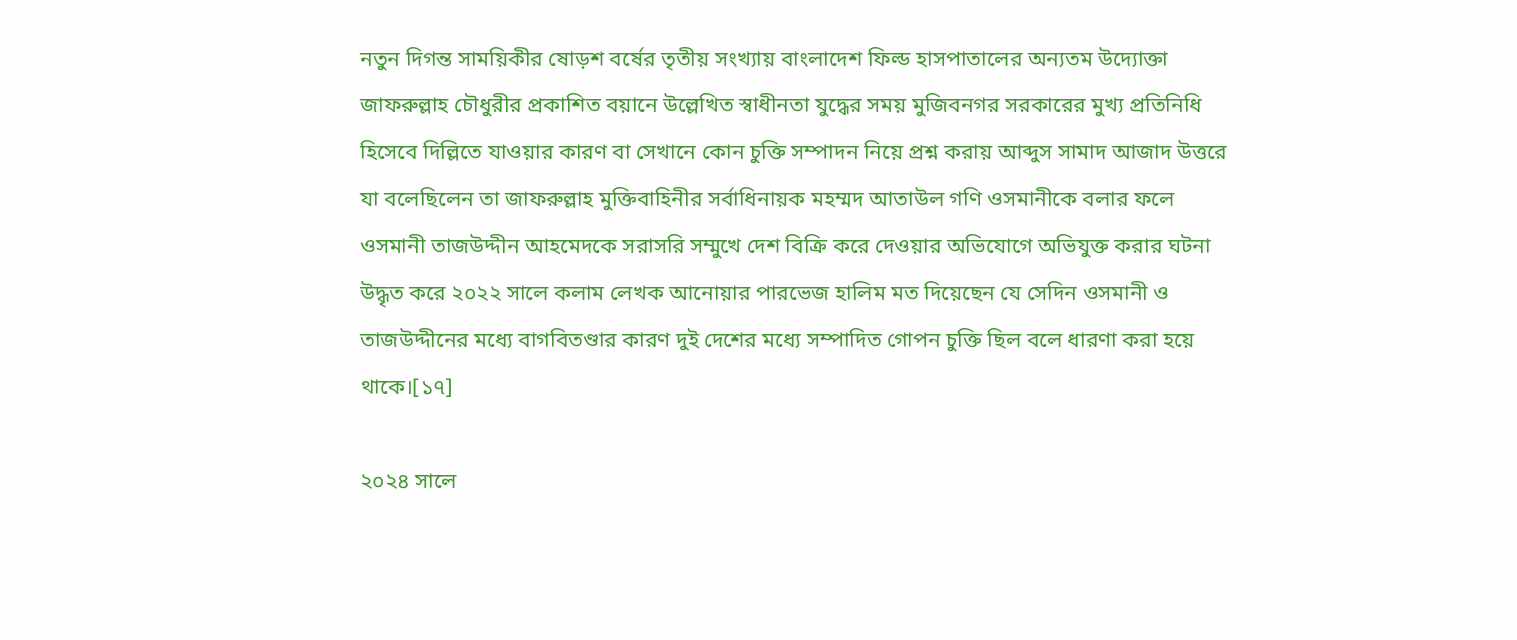নতুন দিগন্ত সাময়িকীর ষোড়শ বর্ষের তৃতীয় সংখ্যায় বাংলাদেশ ফিল্ড হাসপাতালের অন্যতম উদ্যোক্তা জাফরুল্লাহ চৌধুরীর প্রকাশিত বয়ানে উল্লেখিত স্বাধীনতা যুদ্ধের সময় মুজিবনগর সরকারের মুখ্য প্রতিনিধি হিসেবে দিল্লিতে যাওয়ার কারণ বা সেখানে কোন চুক্তি সম্পাদন নিয়ে প্রশ্ন করায় আব্দুস সামাদ আজাদ উত্তরে যা বলেছিলেন তা জাফরুল্লাহ মুক্তিবাহিনীর সর্বাধিনায়ক মহম্মদ আতাউল গণি ওসমানীকে বলার ফলে ওসমানী তাজউদ্দীন আহমেদকে সরাসরি সম্মুখে দেশ বিক্রি করে দেওয়ার অভিযোগে অভিযুক্ত করার ঘটনা উদ্ধৃত করে ২০২২ সালে কলাম লেখক আনোয়ার পারভেজ হালিম মত দিয়েছেন যে সেদিন ওসমানী ও তাজউদ্দীনের মধ্যে বাগবিতণ্ডার কারণ দুই দেশের মধ্যে সম্পাদিত গোপন চুক্তি ছিল বলে ধারণা করা হয়ে থাকে।[১৭]

২০২৪ সালে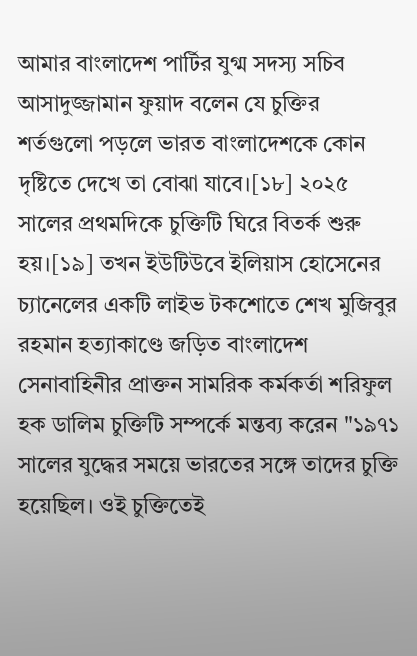আমার বাংলাদেশ পার্টির যুগ্ম সদস্য সচিব আসাদুজ্জামান ফুয়াদ বলেন যে চুক্তির শর্তগুলো পড়লে ভারত বাংলাদেশকে কোন দৃষ্টিতে দেখে তা বোঝা যাবে।[১৮] ২০২৫ সালের প্রথমদিকে চুক্তিটি ঘিরে বিতর্ক শুরু হয়।[১৯] তখন ইউটিউবে ইলিয়াস হোসেনের চ্যানেলের একটি লাইভ টকশোতে শেখ মুজিবুর রহমান হত্যাকাণ্ডে জড়িত বাংলাদেশ সেনাবাহিনীর প্রাক্তন সামরিক কর্মকর্তা শরিফুল হক ডালিম চুক্তিটি সম্পর্কে মন্তব্য করেন "১৯৭১ সালের যুদ্ধের সময়ে ভারতের সঙ্গে তাদের চুক্তি হয়েছিল। ওই চুক্তিতেই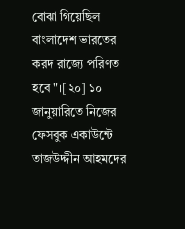বোঝা গিয়েছিল বাংলাদেশ ভারতের করদ রাজ্যে পরিণত হবে"।[২০] ১০ জানুয়ারিতে নিজের ফেসবুক একাউন্টে তাজউদ্দীন আহমদের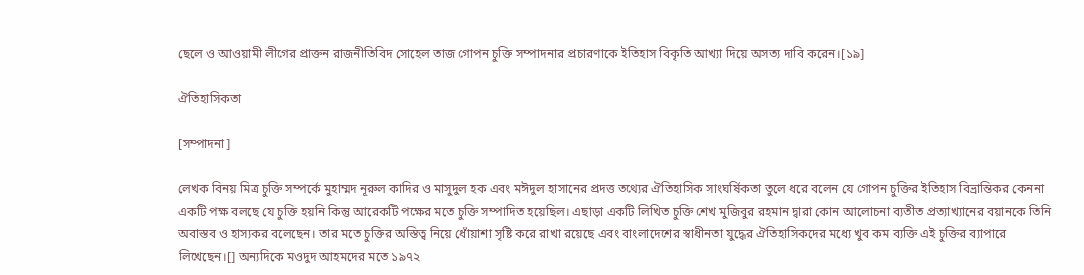ছেলে ও আওয়ামী লীগের প্রাক্তন রাজনীতিবিদ সোহেল তাজ গোপন চুক্তি সম্পাদনার প্রচারণাকে ইতিহাস বিকৃতি আখ্যা দিয়ে অসত্য দাবি করেন।[১৯]

ঐতিহাসিকতা

[সম্পাদনা]

লেখক বিনয় মিত্র চুক্তি সম্পর্কে মুহাম্মদ নূরুল কাদির ও মাসুদুল হক এবং মঈদুল হাসানের প্রদত্ত তথ্যের ঐতিহাসিক সাংঘর্ষিকতা তুলে ধরে বলেন যে গোপন চুক্তির ইতিহাস বিভ্রান্তিকর কেননা একটি পক্ষ বলছে যে চুক্তি হয়নি কিন্তু আরেকটি পক্ষের মতে চুক্তি সম্পাদিত হয়েছিল। এছাড়া একটি লিখিত চুক্তি শেখ মুজিবুর রহমান দ্বারা কোন আলোচনা ব্যতীত প্রত্যাখ্যানের বয়ানকে তিনি অবাস্তব ও হাস্যকর বলেছেন। তার মতে চুক্তির অস্তিত্ব নিয়ে ধোঁয়াশা সৃষ্টি করে রাখা রয়েছে এবং বাংলাদেশের স্বাধীনতা যুদ্ধের ঐতিহাসিকদের মধ্যে খুব কম ব্যক্তি এই চুক্তির ব্যাপারে লিখেছেন।[] অন্যদিকে মওদুদ আহমদের মতে ১৯৭২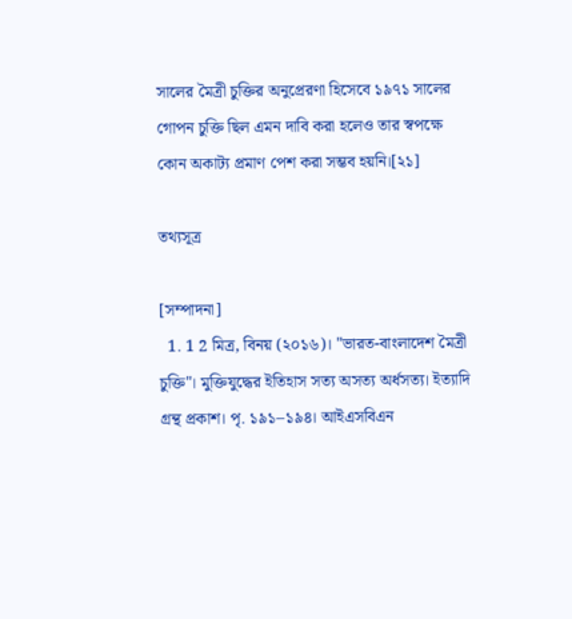সালের মৈত্রী চুক্তির অনুপ্রেরণা হিসেবে ১৯৭১ সালের গোপন চুক্তি ছিল এমন দাবি করা হলেও তার স্বপক্ষে কোন অকাট্য প্রমাণ পেশ করা সম্ভব হয়নি।[২১]

তথ্যসূত্র

[সম্পাদনা]
  1. 1 2 মিত্র, বিনয় (২০১৬)। "ভারত-বাংলাদেশ মৈত্রী চুক্তি"। মুক্তিযুদ্ধের ইতিহাস সত্য অসত্য অর্ধসত্য। ইত্যাদি গ্রন্থ প্রকাশ। পৃ. ১৯১–১৯৪। আইএসবিএন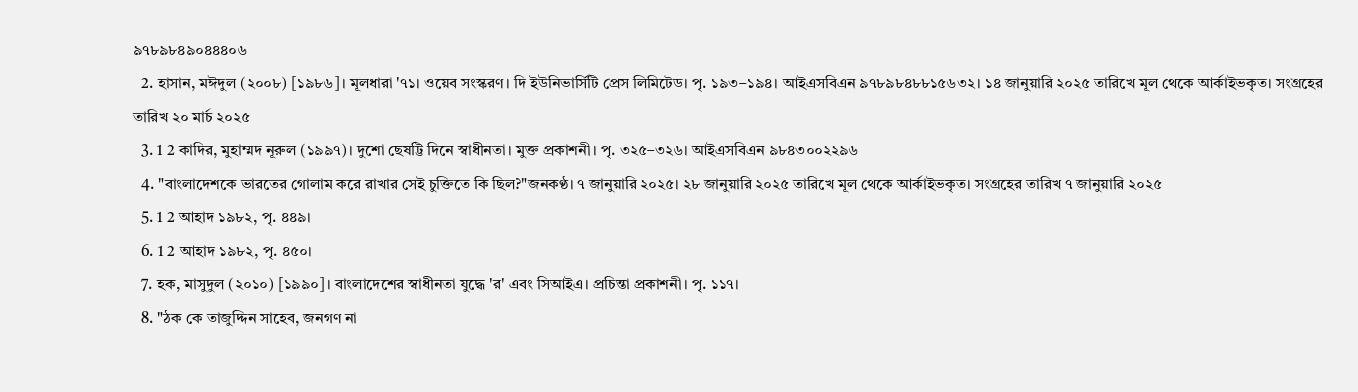৯৭৮৯৮৪৯০৪৪৪০৬
  2. হাসান, মঈদুল (২০০৮) [১৯৮৬]। মূলধারা '৭১। ওয়েব সংস্করণ। দি ইউনিভার্সিটি প্রেস লিমিটেড। পৃ. ১৯৩–১৯৪। আইএসবিএন ৯৭৮৯৮৪৮৮১৫৬৩২। ১৪ জানুয়ারি ২০২৫ তারিখে মূল থেকে আর্কাইভকৃত। সংগ্রহের তারিখ ২০ মার্চ ২০২৫
  3. 1 2 কাদির, মুহাম্মদ নূরুল (১৯৯৭)। দুশো ছেষট্টি দিনে স্বাধীনতা। মুক্ত প্রকাশনী। পৃ. ৩২৫–৩২৬। আইএসবিএন ৯৮৪৩০০২২৯৬
  4. "বাংলাদেশকে ভারতের গোলাম করে রাখার সেই চুক্তিতে কি ছিল?"জনকণ্ঠ। ৭ জানুয়ারি ২০২৫। ২৮ জানুয়ারি ২০২৫ তারিখে মূল থেকে আর্কাইভকৃত। সংগ্রহের তারিখ ৭ জানুয়ারি ২০২৫
  5. 1 2 আহাদ ১৯৮২, পৃ. ৪৪৯।
  6. 1 2 আহাদ ১৯৮২, পৃ. ৪৫০।
  7. হক, মাসুদুল (২০১০) [১৯৯০]। বাংলাদেশের স্বাধীনতা যুদ্ধে 'র' এবং সিআইএ। প্রচিন্তা প্রকাশনী। পৃ. ১১৭।
  8. "ঠক কে তাজুদ্দিন সাহেব, জনগণ না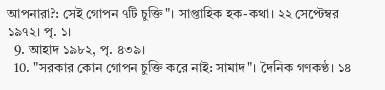আপনারা?: সেই গোপন ৭টি চুক্তি"। সাপ্তাহিক হক-কথা। ২২ সেপ্টেম্বর ১৯৭২। পৃ. ১।
  9. আহাদ ১৯৮২, পৃ. ৪৩৯।
  10. "সরকার কোন গোপন চুক্তি করে নাই: সামাদ"। দৈনিক গণকণ্ঠ। ১৪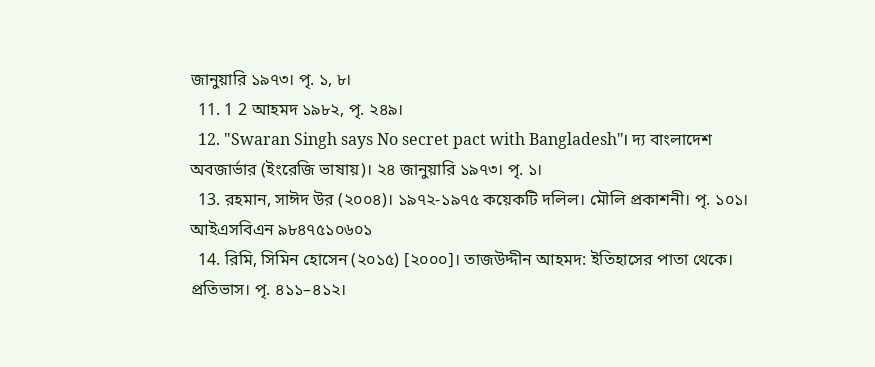জানুয়ারি ১৯৭৩। পৃ. ১, ৮।
  11. 1 2 আহমদ ১৯৮২, পৃ. ২৪৯।
  12. "Swaran Singh says No secret pact with Bangladesh"। দ্য বাংলাদেশ অবজার্ভার (ইংরেজি ভাষায়)। ২৪ জানুয়ারি ১৯৭৩। পৃ. ১।
  13. রহমান, সাঈদ উর (২০০৪)। ১৯৭২-১৯৭৫ কয়েকটি দলিল। মৌলি প্রকাশনী। পৃ. ১০১। আইএসবিএন ৯৮৪৭৫১০৬০১
  14. রিমি, সিমিন হোসেন (২০১৫) [২০০০]। তাজউদ্দীন আহমদ: ইতিহাসের পাতা থেকে। প্রতিভাস। পৃ. ৪১১–৪১২।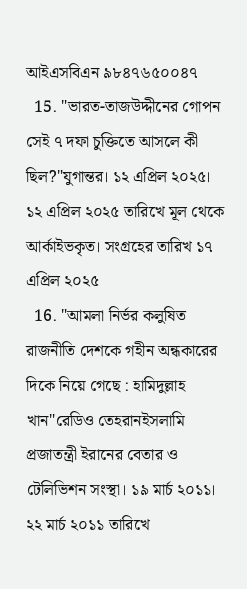আইএসবিএন ৯৮৪৭৬৫০০৪৭
  15. "ভারত-তাজউদ্দীনের গোপন সেই ৭ দফা চুক্তিতে আসলে কী ছিল?"যুগান্তর। ১২ এপ্রিল ২০২৫। ১২ এপ্রিল ২০২৫ তারিখে মূল থেকে আর্কাইভকৃত। সংগ্রহের তারিখ ১৭ এপ্রিল ২০২৫
  16. "আমলা নির্ভর কলুষিত রাজনীতি দেশকে গহীন অন্ধকারের দিকে নিয়ে গেছে : হামিদুল্লাহ খান"রেডিও তেহরানইসলামি প্রজাতন্ত্রী ইরানের বেতার ও টেলিভিশন সংস্থা। ১৯ মার্চ ২০১১। ২২ মার্চ ২০১১ তারিখে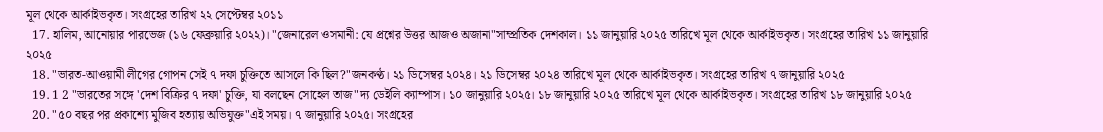মূল থেকে আর্কাইভকৃত। সংগ্রহের তারিখ ২২ সেপ্টেম্বর ২০১১
  17. হালিম, আনোয়ার পারভেজ (১৬ ফেব্রুয়ারি ২০২২)। "জেনারেল ওসমানী: যে প্রশ্নের উত্তর আজও অজানা"সাম্প্রতিক দেশকাল। ১১ জানুয়ারি ২০২৫ তারিখে মূল থেকে আর্কাইভকৃত। সংগ্রহের তারিখ ১১ জানুয়ারি ২০২৫
  18. "ভারত-আওয়ামী লীগের গোপন সেই ৭ দফা চুক্তিতে আসলে কি ছিল?"জনকণ্ঠ। ২১ ডিসেম্বর ২০২৪। ২১ ডিসেম্বর ২০২৪ তারিখে মূল থেকে আর্কাইভকৃত। সংগ্রহের তারিখ ৭ জানুয়ারি ২০২৫
  19. 1 2 "ভারতের সঙ্গে 'দেশ বিক্রির ৭ দফা' চুক্তি, যা বলছেন সোহেল তাজ"দ্য ডেইলি ক্যাম্পাস। ১০ জানুয়ারি ২০২৫। ১৮ জানুয়ারি ২০২৫ তারিখে মূল থেকে আর্কাইভকৃত। সংগ্রহের তারিখ ১৮ জানুয়ারি ২০২৫
  20. "৫০ বছর পর প্রকাশ্যে মুজিব হত্যায় অভিযুক্ত"এই সময়। ৭ জানুয়ারি ২০২৫। সংগ্রহের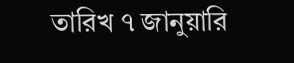তারিখ ৭ জানুয়ারি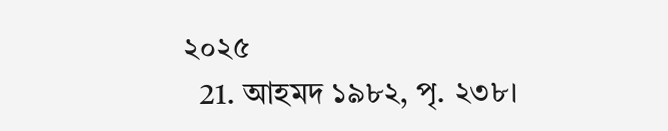২০২৫
  21. আহমদ ১৯৮২, পৃ. ২৩৮।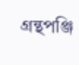গ্রন্থপঞ্জি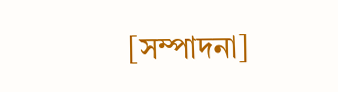[সম্পাদনা]